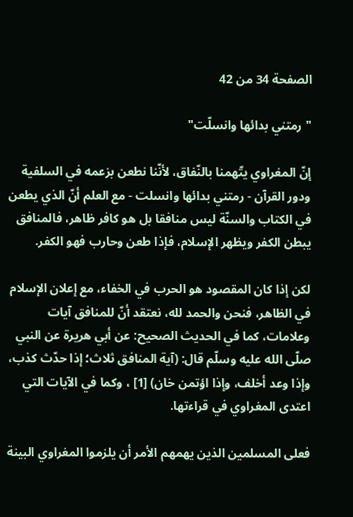الصفحة 34 من 42

"رمتني بدائها وانسلّت"

إنّ المغراوي يتّهمنا بالنّفاق، لأنّنا نطعن بزعمه في السلفية ودور القرآن - رمتني بدائها وانسلت - مع العلم أنّ الذي يطعن في الكتاب والسنّة ليس منافقا بل هو كافر ظاهر، فالمنافق يبطن الكفر ويظهر الإسلام، فإذا طعن وحارب فهو الكفر.

لكن إذا كان المقصود هو الحرب في الخفاء، مع إعلان الإسلام في الظاهر، فنحن والحمد لله، نعتقد أنّ للمنافق آيات وعلامات، كما في الحديث الصحيح: عن أبي هريرة عن النبي صلّى الله عليه وسلّم قال: (آية المنافق ثلاث؛ إذا حدّث كذب، وإذا وعد أخلف، وإذا اؤتمن خان) [1] ، وكما في الآيات التي اعتدى المغراوي في قراءتها.

فعلى المسلمين الذين يهمهم الأمر أن يلزموا المغراوي البينة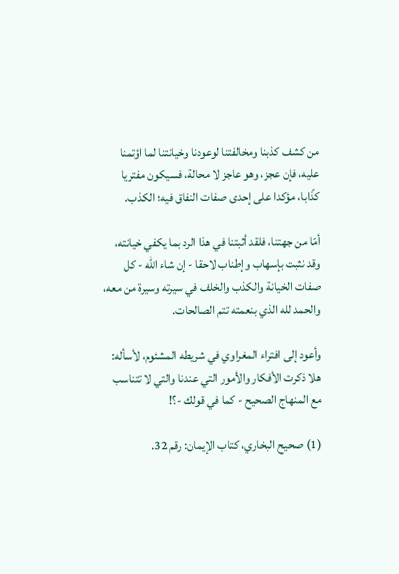من كشف كذبنا ومخالفتنا لوعودنا وخيانتنا لما اؤتمنا عليه، فإن عجز، وهو عاجز لا محالة، فسيكون مفتريا كذّابا، مؤكدا على إحدى صفات النفاق فيه؛ الكذب.

أمّا من جهتنا، فلقد أثبتنا في هذا الرد بما يكفي خيانته، وقد نثبت بإسهاب وإطناب لاحقا - إن شاء الله - كل صفات الخيانة والكذب والخلف في سيرته وسيرة من معه، والحمد لله الذي بنعمته تتم الصالحات.

وأعود إلى افتراء المغراوي في شريطه المشئوم، لأسأله: هلا ذكرت الأفكار والأمور التي عندنا والتي لا تتناسب مع المنهاج الصحيح - كما في قولك -؟!

(1) صحيح البخاري، كتاب الإيمان: رقم 32.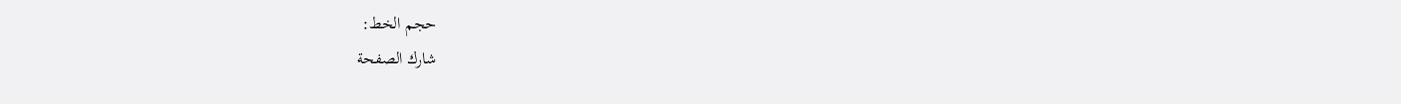حجم الخط:
شارك الصفحة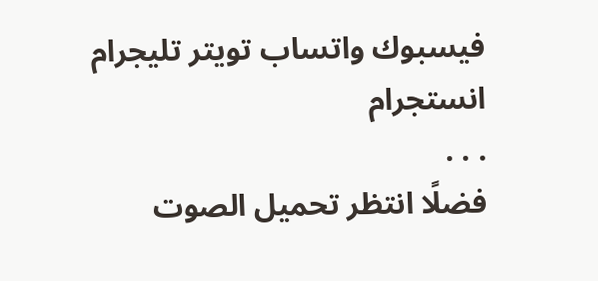فيسبوك واتساب تويتر تليجرام انستجرام
. . .
فضلًا انتظر تحميل الصوت